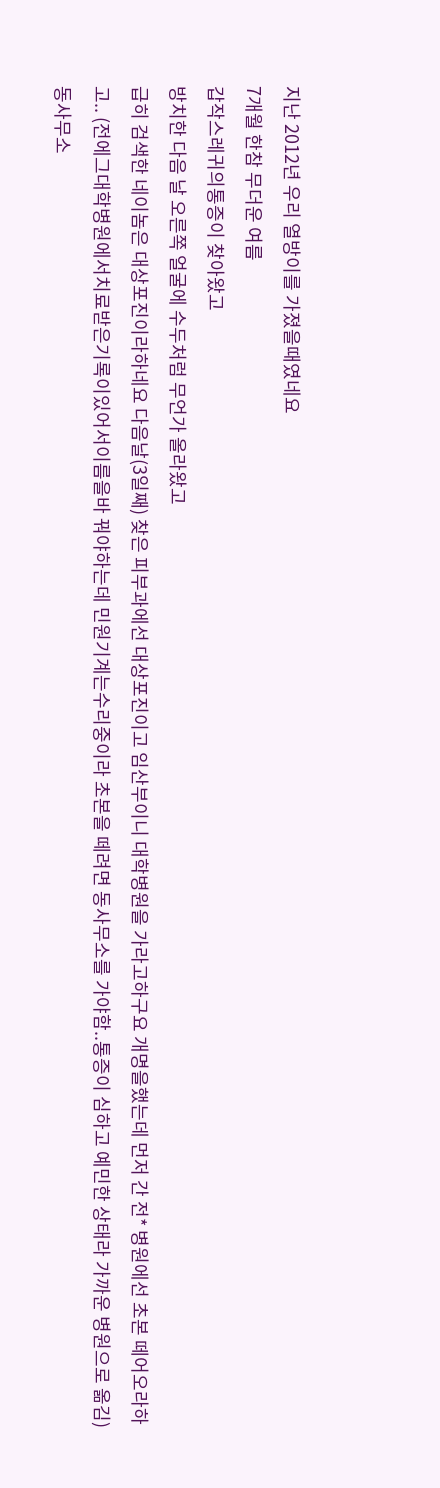지난 2012년 우리 열방이를 가졌을때였네요
7개월 한참 무더운 여름
갑작스레귀의통증이 찾아왔고
방치한 다음 날 오른쪽 얼굴에 수두처럼 무언가 올라왔고
급히 검색한 네이놈은 대상포진이라하네요 다음날(3일째) 찾은 피부과에선 대상포진이고 임산부이니 대학병원을 가라고하구요 개명을했는데 먼저 간 전* 병원에선 초본 떼어오라하고.. (전에그대학병원에서치료받은기록이있어서이름을바 꿔야하는데 민원기계는수리중이라 초본을 떼려면 동사무소를 가야함..통증이 심하고 예민한 상태라 가까운 병원으로 옮김)
동사무소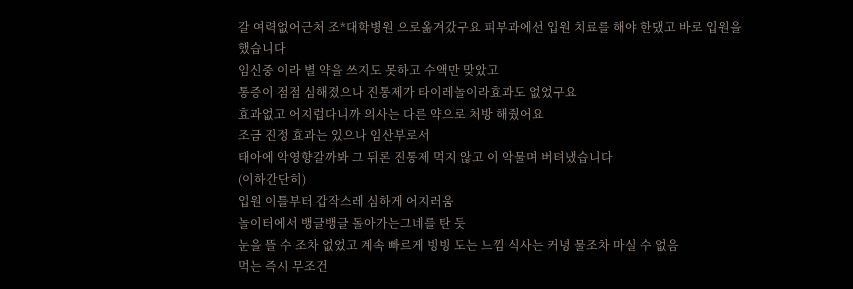갈 여력없어근처 조*대학병원 으로옮겨갔구요 피부과에선 입원 치료를 해야 한댔고 바로 입원을 했습니다
임신중 이라 별 약을 쓰지도 못하고 수액만 맞았고
통증이 점점 심해졌으나 진통제가 타이레놀이라효과도 없었구요
효과없고 어지럽다니까 의사는 다른 약으로 처방 해줬어요
조금 진정 효과는 있으나 임산부로서
태아에 악영향갈까봐 그 뒤론 진통제 먹지 않고 이 악물며 버텨냈습니다
(이하간단히)
입원 이틀부터 갑작스레 심하게 어지러움
놀이터에서 뱅글뱅글 돌아가는그네를 탄 듯
눈을 뜰 수 조차 없었고 계속 빠르게 빙빙 도는 느낌 식사는 커녕 물조차 마실 수 없음
먹는 즉시 무조건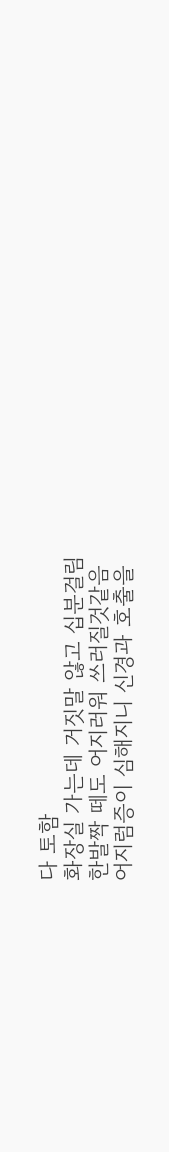다 토함
화장실 가는데 거짓말 않고 십분걸림
한발짝 떼도 어지러워 쓰러질것같음
어지럼증이 심해지니 신경과 호출을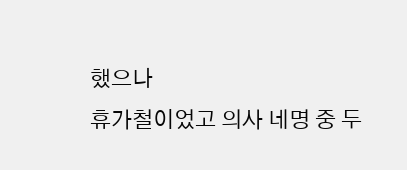했으나
휴가철이었고 의사 네명 중 두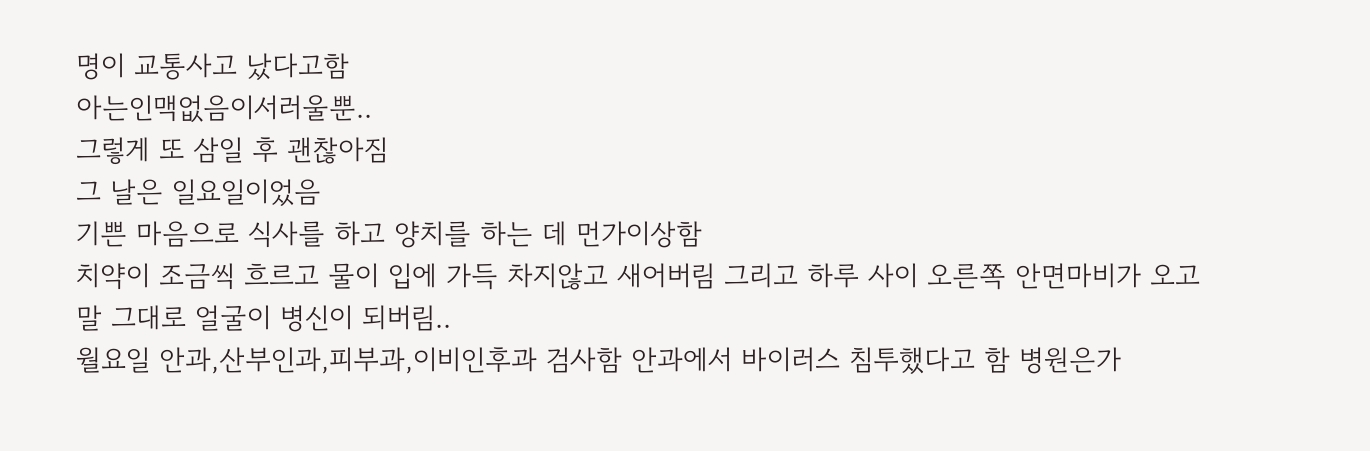명이 교통사고 났다고함
아는인맥없음이서러울뿐..
그렇게 또 삼일 후 괜찮아짐
그 날은 일요일이었음
기쁜 마음으로 식사를 하고 양치를 하는 데 먼가이상함
치약이 조금씩 흐르고 물이 입에 가득 차지않고 새어버림 그리고 하루 사이 오른쪽 안면마비가 오고
말 그대로 얼굴이 병신이 되버림..
월요일 안과,산부인과,피부과,이비인후과 검사함 안과에서 바이러스 침투했다고 함 병원은가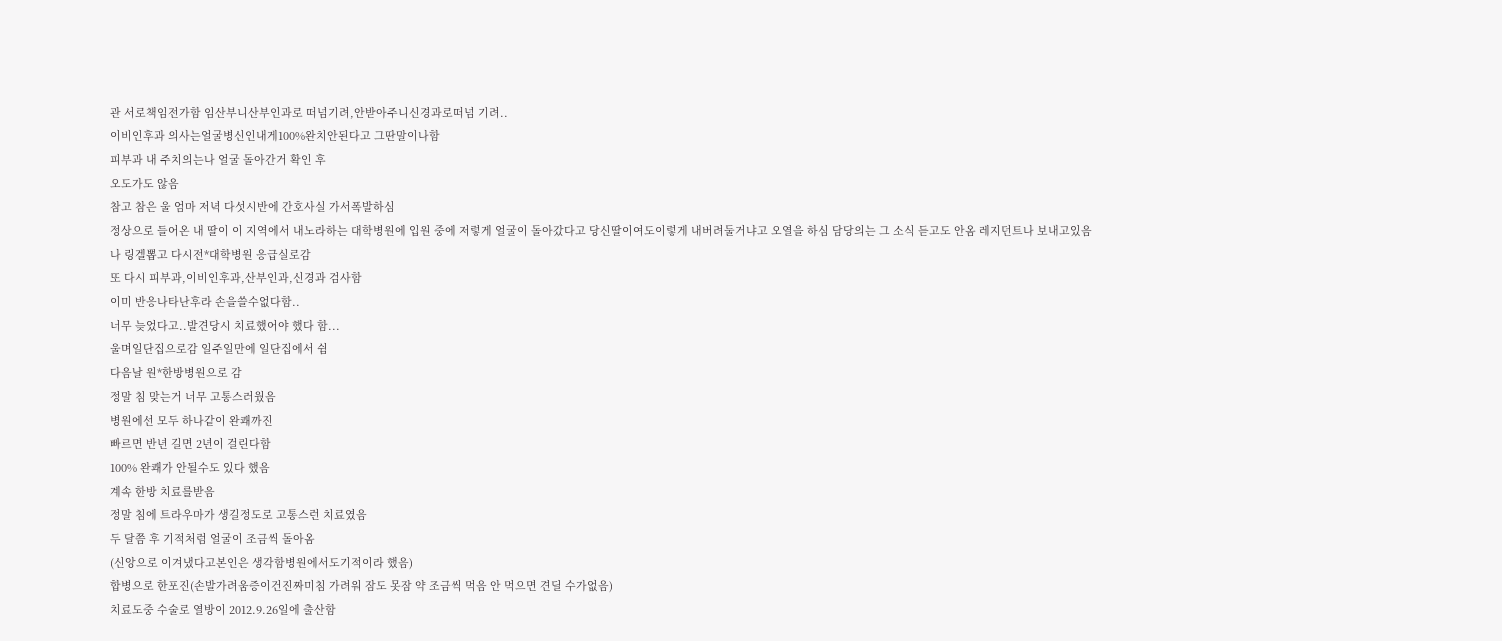관 서로책임전가함 임산부니산부인과로 떠넘기려,안받아주니신경과로떠넘 기려..
이비인후과 의사는얼굴병신인내게100%완치안된다고 그딴말이나함
피부과 내 주치의는나 얼굴 돌아간거 확인 후
오도가도 않음
참고 참은 울 엄마 저녁 다섯시반에 간호사실 가서폭발하심
정상으로 들어온 내 딸이 이 지역에서 내노라하는 대학병원에 입원 중에 저렇게 얼굴이 돌아갔다고 당신딸이여도이렇게 내버려둘거냐고 오열을 하심 담당의는 그 소식 듣고도 안옴 레지던트나 보내고있음
나 링겔뽑고 다시전*대학병원 응급실로감
또 다시 피부과,이비인후과,산부인과,신경과 검사함
이미 반응나타난후라 손을쓸수없다함..
너무 늦었다고..발견당시 치료했어야 했다 함...
울며일단집으로감 일주일만에 일단집에서 쉼
다음날 원*한방병원으로 감
정말 침 맞는거 너무 고통스러웠음
병원에선 모두 하나같이 완쾌까진
빠르면 반년 길면 2년이 걸린다함
100% 완쾌가 안될수도 있다 했음
계속 한방 치료를받음
정말 침에 트라우마가 생길정도로 고통스런 치료였음
두 달쯤 후 기적처럼 얼굴이 조금씩 돌아옴
(신앙으로 이겨냈다고본인은 생각함병원에서도기적이라 했음)
합병으로 한포진(손발가려움증이건진짜미침 가려워 잠도 못잠 약 조금씩 먹음 안 먹으면 견딜 수가없음)
치료도중 수술로 열방이 2012.9.26일에 출산함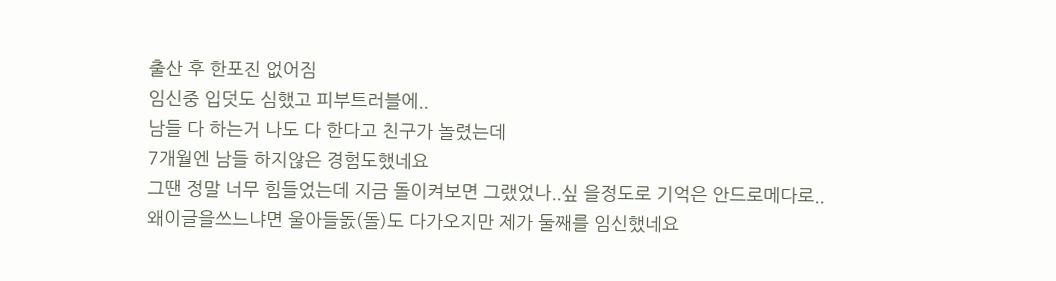출산 후 한포진 없어짐
임신중 입덧도 심했고 피부트러블에..
남들 다 하는거 나도 다 한다고 친구가 놀렸는데
7개월엔 남들 하지않은 경험도했네요
그땐 정말 너무 힘들었는데 지금 돌이켜보면 그랬었나..싶 을정도로 기억은 안드로메다로..
왜이글을쓰느냐면 울아들돐(돌)도 다가오지만 제가 둘째를 임신했네요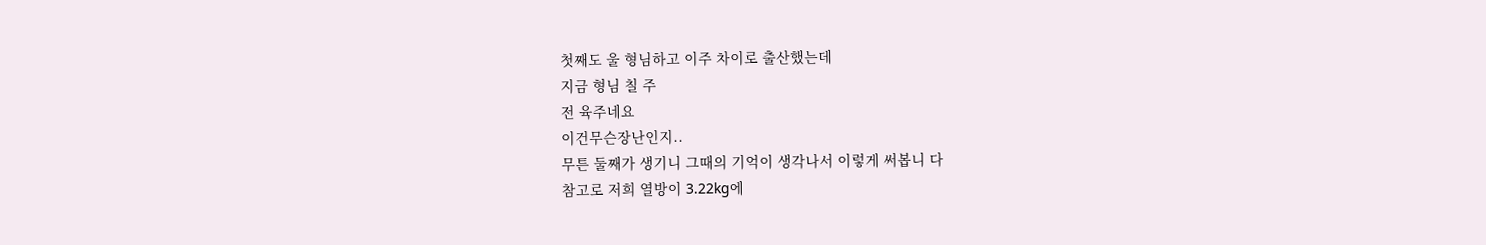첫째도 울 형님하고 이주 차이로 출산했는데
지금 형님 칠 주
전 육주네요
이건무슨장난인지..
무튼 둘째가 생기니 그때의 기억이 생각나서 이렇게 써봅니 다
참고로 저희 열방이 3.22kg에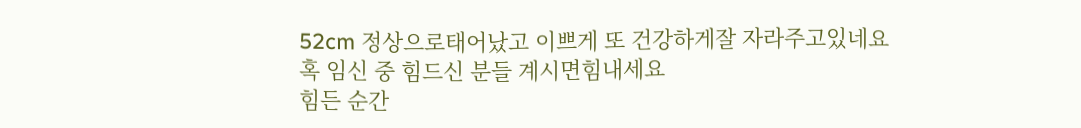52cm 정상으로태어났고 이쁘게 또 건강하게잘 자라주고있네요
혹 임신 중 힘드신 분들 계시면힘내세요
힘든 순간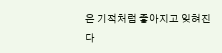은 기적처럼 좋아지고 잊혀진다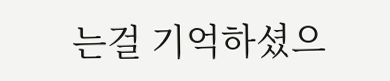는걸 기억하셨으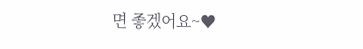면 좋겠어요~♥